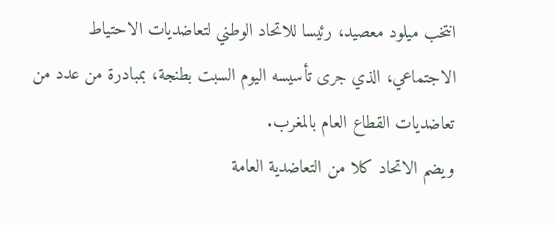انتخب ميلود معصيد، رئيسا للاتحاد الوطني لتعاضديات الاحتياط الاجتماعي، الذي جرى تأسيسه اليوم السبت بطنجة، بمبادرة من عدد من تعاضديات القطاع العام بالمغرب.
ويضم الاتحاد كلا من التعاضدية العامة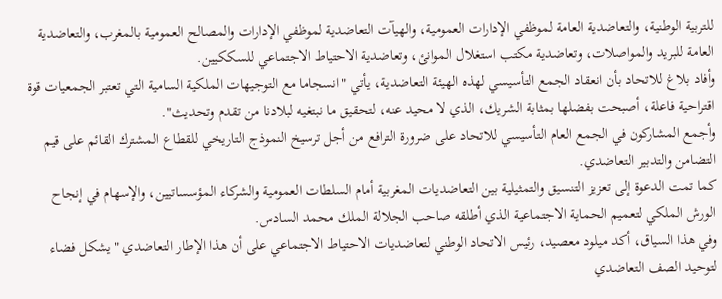للتربية الوطنية، والتعاضدية العامة لموظفي الإدارات العمومية، والهيآت التعاضدية لموظفي الإدارات والمصالح العمومية بالمغرب، والتعاضدية العامة للبريد والمواصلات، وتعاضدية مكتب استغلال الموانئ، وتعاضدية الاحتياط الاجتماعي للسككيين.
وأفاد بلاغ للاتحاد بأن انعقاد الجمع التأسيسي لهذه الهيئة التعاضدية، يأتي "انسجاما مع التوجيهات الملكية السامية التي تعتبر الجمعيات قوة اقتراحية فاعلة، أصبحت بفضلها بمثابة الشريك، الذي لا محيد عنه، لتحقيق ما نبتغيه لبلادنا من تقدم وتحديث".
وأجمع المشاركون في الجمع العام التأسيسي للاتحاد على ضرورة الترافع من أجل ترسيخ النموذج التاريخي للقطاع المشترك القائم على قيم التضامن والتدبير التعاضدي.
كما تمت الدعوة إلى تعزيز التنسيق والتمثيلية بين التعاضديات المغربية أمام السلطات العمومية والشركاء المؤسساتيين، والإسهام في إنجاح الورش الملكي لتعميم الحماية الاجتماعية الذي أطلقه صاحب الجلالة الملك محمد السادس.
وفي هذا السياق، أكد ميلود معصيد، رئيس الاتحاد الوطني لتعاضديات الاحتياط الاجتماعي على أن هذا الإطار التعاضدي "يشكل فضاء لتوحيد الصف التعاضدي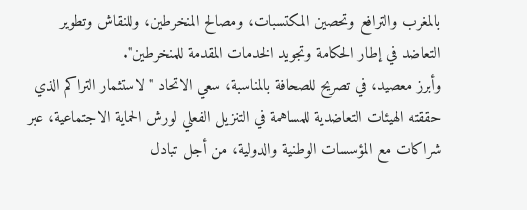بالمغرب والترافع وتحصين المكتسبات، ومصالح المنخرطين، وللنقاش وتطوير التعاضد في إطار الحكامة وتجويد الخدمات المقدمة للمنخرطين".
وأبرز معصيد، في تصريح للصحافة بالمناسبة، سعي الاتحاد "لاستثمار التراكم الذي حققته الهيئات التعاضدية للمساهمة في التنزيل الفعلي لورش الحماية الاجتماعية، عبر شراكات مع المؤسسات الوطنية والدولية، من أجل تبادل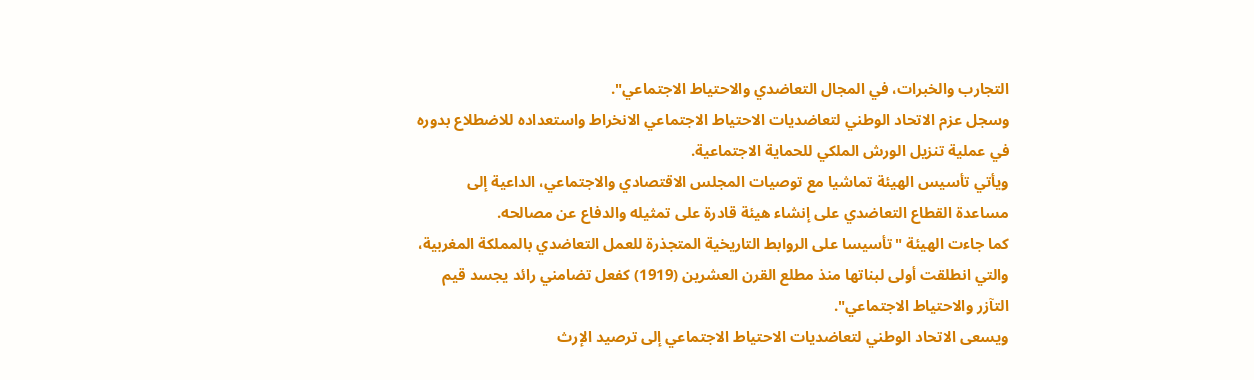التجارب والخبرات، في المجال التعاضدي والاحتياط الاجتماعي".
وسجل عزم الاتحاد الوطني لتعاضديات الاحتياط الاجتماعي الانخراط واستعداده للاضطلاع بدوره في عملية تنزيل الورش الملكي للحماية الاجتماعية.
ويأتي تأسيس الهيئة تماشيا مع توصيات المجلس الاقتصادي والاجتماعي، الداعية إلى مساعدة القطاع التعاضدي على إنشاء هيئة قادرة على تمثيله والدفاع عن مصالحه.
كما جاءت الهيئة "تأسيسا على الروابط التاريخية المتجذرة للعمل التعاضدي بالمملكة المغربية، والتي انطلقت أولى لبناتها منذ مطلع القرن العشرين (1919) كفعل تضامني رائد يجسد قيم التآزر والاحتياط الاجتماعي".
ويسعى الاتحاد الوطني لتعاضديات الاحتياط الاجتماعي إلى ترصيد الإرث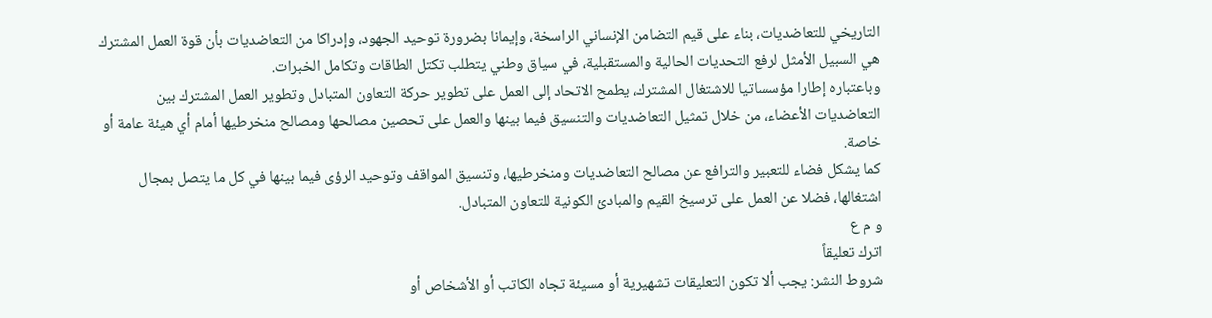التاريخي للتعاضديات، بناء على قيم التضامن الإنساني الراسخة، وإيمانا بضرورة توحيد الجهود، وإدراكا من التعاضديات بأن قوة العمل المشترك هي السبيل الأمثل لرفع التحديات الحالية والمستقبلية، في سياق وطني يتطلب تكتل الطاقات وتكامل الخبرات.
وباعتباره إطارا مؤسساتيا للاشتغال المشترك، يطمح الاتحاد إلى العمل على تطوير حركة التعاون المتبادل وتطوير العمل المشترك بين التعاضديات الأعضاء، من خلال تمثيل التعاضديات والتنسيق فيما بينها والعمل على تحصين مصالحها ومصالح منخرطيها أمام أي هيئة عامة أو خاصة.
كما يشكل فضاء للتعبير والترافع عن مصالح التعاضديات ومنخرطيها، وتنسيق المواقف وتوحيد الرؤى فيما بينها في كل ما يتصل بمجال اشتغالها، فضلا عن العمل على ترسيخ القيم والمبادئ الكونية للتعاون المتبادل.
و م ع
اترك تعليقاً
شروط النشر: يجب ألا تكون التعليقات تشهيرية أو مسيئة تجاه الكاتب أو الأشخاص أو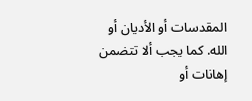المقدسات أو الأديان أو الله. كما يجب ألا تتضمن إهانات أو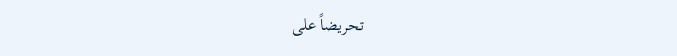تحريضاً على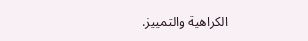الكراهية والتمييز.